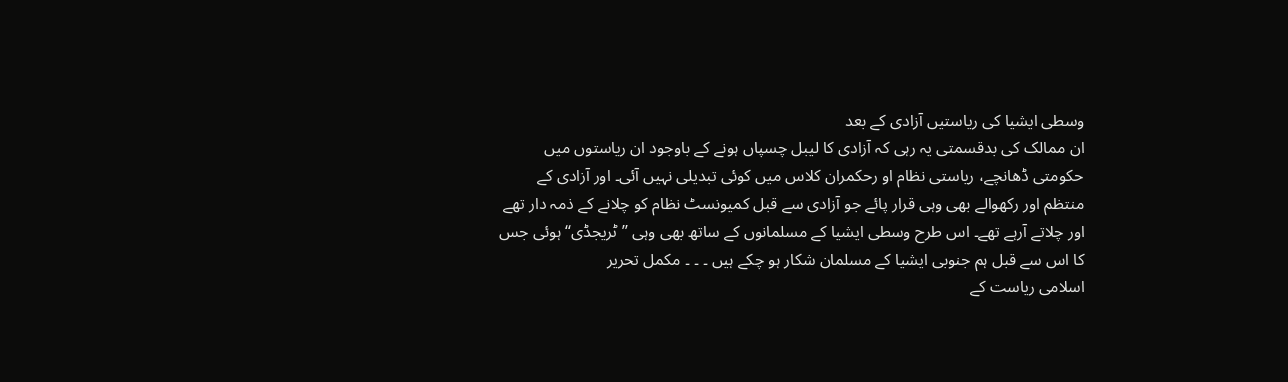وسطی ایشیا کی ریاستیں آزادی کے بعد
ان ممالک کی بدقسمتی یہ رہی کہ آزادی کا لیبل چسپاں ہونے کے باوجود ان ریاستوں میں حکومتی ڈھانچے، ریاستی نظام او رحکمران کلاس میں کوئی تبدیلی نہیں آئی۔ اور آزادی کے منتظم اور رکھوالے بھی وہی قرار پائے جو آزادی سے قبل کمیونسٹ نظام کو چلانے کے ذمہ دار تھے اور چلاتے آرہے تھے۔ اس طرح وسطی ایشیا کے مسلمانوں کے ساتھ بھی وہی ’’ٹریجڈی‘‘ ہوئی جس کا اس سے قبل ہم جنوبی ایشیا کے مسلمان شکار ہو چکے ہیں ۔ ۔ ۔ مکمل تحریر
اسلامی ریاست کے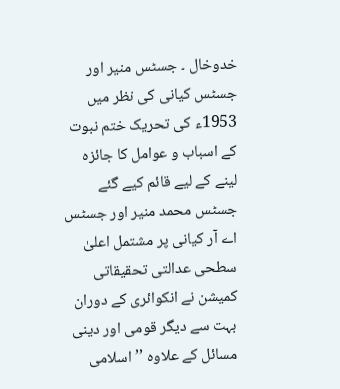خدوخال ۔ جسٹس منیر اور جسٹس کیانی کی نظر میں
1953ء کی تحریک ختم نبوت کے اسباب و عوامل کا جائزہ لینے کے لیے قائم کیے گئے جسٹس محمد منیر اور جسٹس اے آر کیانی پر مشتمل اعلیٰ سطحی عدالتی تحقیقاتی کمیشن نے انکوائری کے دوران بہت سے دیگر قومی اور دینی مسائل کے علاوہ ’’اسلامی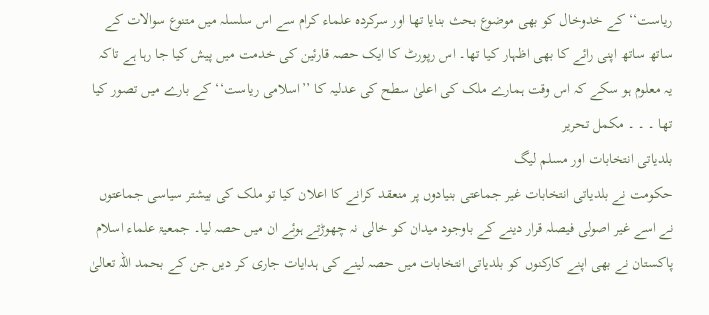ریاست‘‘ کے خدوخال کو بھی موضوع بحث بنایا تھا اور سرکردہ علماء کرام سے اس سلسلہ میں متنوع سوالات کے ساتھ ساتھ اپنی رائے کا بھی اظہار کیا تھا۔ اس رپورٹ کا ایک حصہ قارئین کی خدمت میں پیش کیا جا رہا ہے تاکہ یہ معلوم ہو سکے کہ اس وقت ہمارے ملک کی اعلیٰ سطح کی عدلیہ کا ’’اسلامی ریاست‘‘ کے بارے میں تصور کیا تھا ۔ ۔ ۔ مکمل تحریر
بلدیاتی انتخابات اور مسلم لیگ
حکومت نے بلدیاتی انتخابات غیر جماعتی بنیادوں پر منعقد کرانے کا اعلان کیا تو ملک کی بیشتر سیاسی جماعتوں نے اسے غیر اصولی فیصلہ قرار دینے کے باوجود میدان کو خالی نہ چھوڑتے ہوئے ان میں حصہ لیا۔ جمعیۃ علماء اسلام پاکستان نے بھی اپنے کارکنوں کو بلدیاتی انتخابات میں حصہ لینے کی ہدایات جاری کر دیں جن کے بحمد اللہ تعالیٰ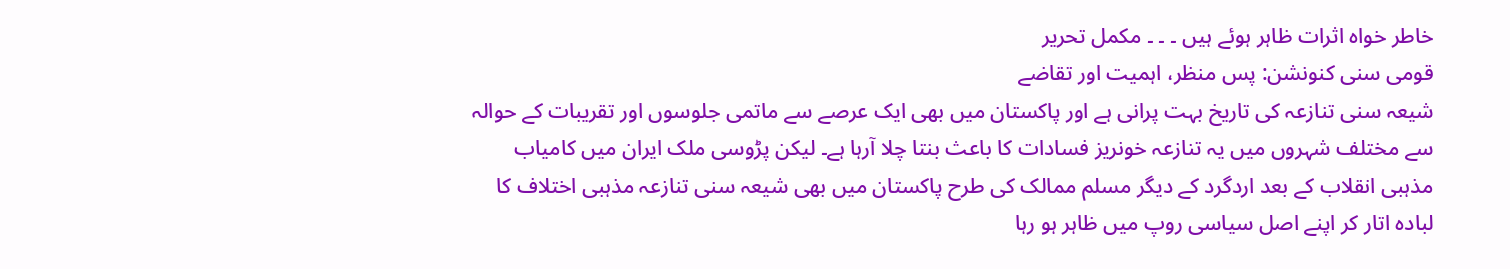خاطر خواہ اثرات ظاہر ہوئے ہیں ۔ ۔ ۔ مکمل تحریر
قومی سنی کنونشن: پس منظر، اہمیت اور تقاضے
شیعہ سنی تنازعہ کی تاریخ بہت پرانی ہے اور پاکستان میں بھی ایک عرصے سے ماتمی جلوسوں اور تقریبات کے حوالہ سے مختلف شہروں میں یہ تنازعہ خونریز فسادات کا باعث بنتا چلا آرہا ہے۔ لیکن پڑوسی ملک ایران میں کامیاب مذہبی انقلاب کے بعد اردگرد کے دیگر مسلم ممالک کی طرح پاکستان میں بھی شیعہ سنی تنازعہ مذہبی اختلاف کا لبادہ اتار کر اپنے اصل سیاسی روپ میں ظاہر ہو رہا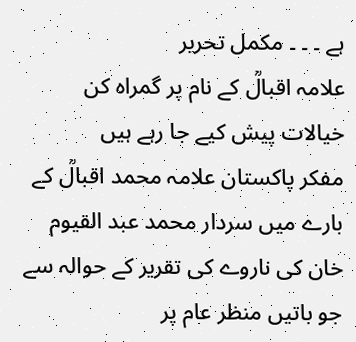ہے ۔ ۔ ۔ مکمل تحریر
علامہ اقبالؒ کے نام پر گمراہ کن خیالات پیش کیے جا رہے ہیں
مفکر پاکستان علامہ محمد اقبالؒ کے بارے میں سردار محمد عبد القیوم خان کی ناروے کی تقریر کے حوالہ سے جو باتیں منظر عام پر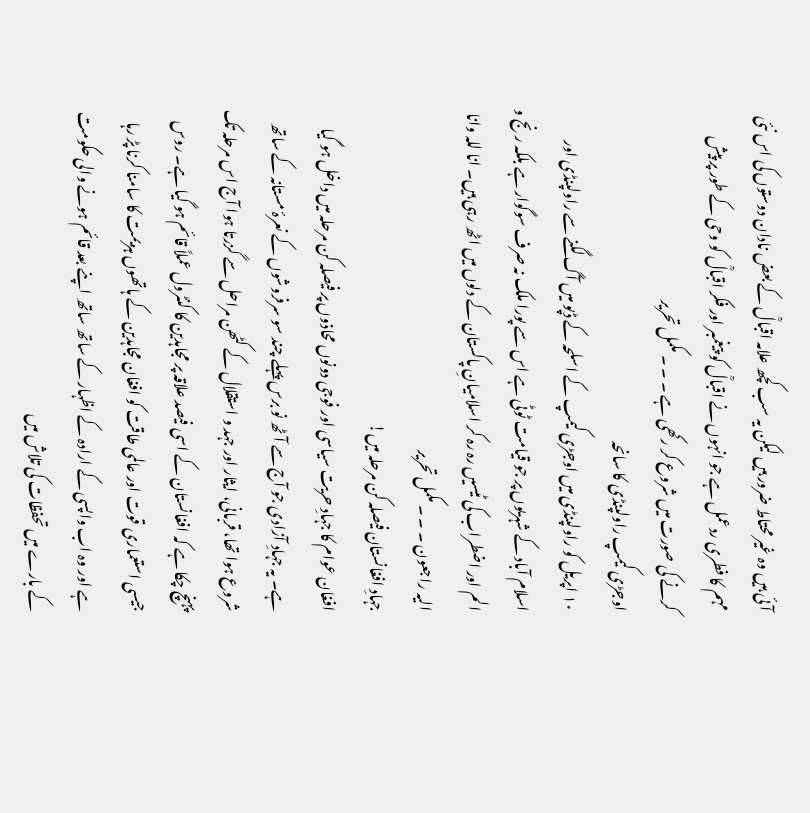آئی ہیں وہ غیر محتاط ضرور ہیں لیکن یہ سب کچھ علامہ اقبالؒ کے بعض نادان دوستوں کی اس نئی مہم کا فطری ردعمل ہے جو انہوں نے اقبالؒ کو پیغمبر اور فکر اقبالؒ کو وحی کے طور پر پیش کرنے کی صورت میں شروع کر رکھی ہے ۔ ۔ ۔ مکمل تحریر
اوجڑی کیمپ راولپنڈی کا سانحہ
۱۰ اپریل کو راولپنڈی میں اوجڑی کیمپ کے اسلحہ کے ڈپو میں آگ لگنے سے راولپنڈی اور اسلام آباد کے شہریوں پر جو قیامت ٹوٹی ہے اس سے پورا ملک نہ صرف سوگوار ہے بلکہ رنج و الم اور اضطراب کی ٹیسیں رہ رہ کر اسلامیانِ پاکستان کے دلوں میں اٹھ رہی ہیں۔ انا للہ وانا الیہ راجعون ۔ ۔ ۔ مکمل تحریر
جہادِ افغانستان فیصلہ کن مرحلہ میں!
افغان عوام کا جہادِ حریت سیاسی اور فوجی دونوں محاذوں پر فیصلہ کن مرحلہ میں داخل ہو گیا ہے۔ یہ جہادِ آزادی جو آج سے آٹھ نو برس پہلے چند سو سرفروشوں کے نعرۂ مستانہ کے ساتھ شروع ہوا تھا، قربانی، ایثار اور جہد و استقلال کے کٹھن مراحل سے گزرتا ہوا آج اس مرحلہ تک پہنچ چکا ہے کہ افغانستان کے اسی فیصد علاقہ پر مجاہدین کا کنٹرول عملاً قائم ہو گیا ہے۔ روس جیسی استعماری قوت اور عالمی طاقت کو افغان مجاہدین کے ہاتھوں ہزیمت کا سامنا کرنا پڑ رہا ہے اور وہ اب واپسی کے ارادہ کے اظہار کے ساتھ ساتھ اپنے بعد قائم ہونے والی حکومت کے بارے میں تحفظات کی تلاش میں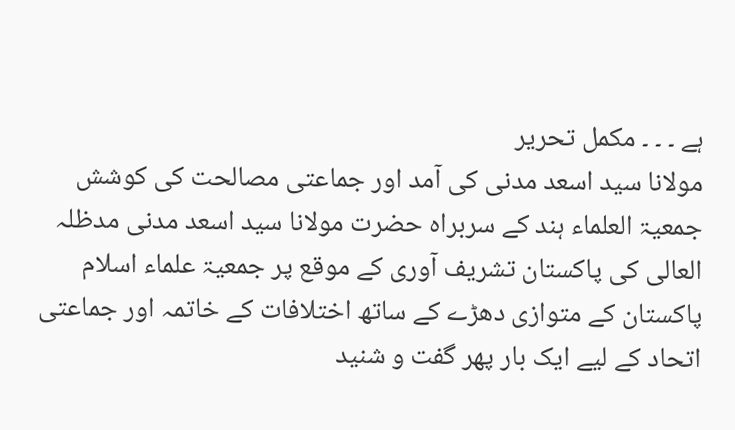ہے ۔ ۔ ۔ مکمل تحریر
مولانا سید اسعد مدنی کی آمد اور جماعتی مصالحت کی کوشش
جمعیۃ العلماء ہند کے سربراہ حضرت مولانا سید اسعد مدنی مدظلہ العالی کی پاکستان تشریف آوری کے موقع پر جمعیۃ علماء اسلام پاکستان کے متوازی دھڑے کے ساتھ اختلافات کے خاتمہ اور جماعتی اتحاد کے لیے ایک بار پھر گفت و شنید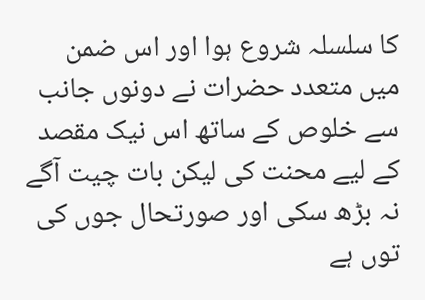کا سلسلہ شروع ہوا اور اس ضمن میں متعدد حضرات نے دونوں جانب سے خلوص کے ساتھ اس نیک مقصد کے لیے محنت کی لیکن بات چیت آگے نہ بڑھ سکی اور صورتحال جوں کی توں ہے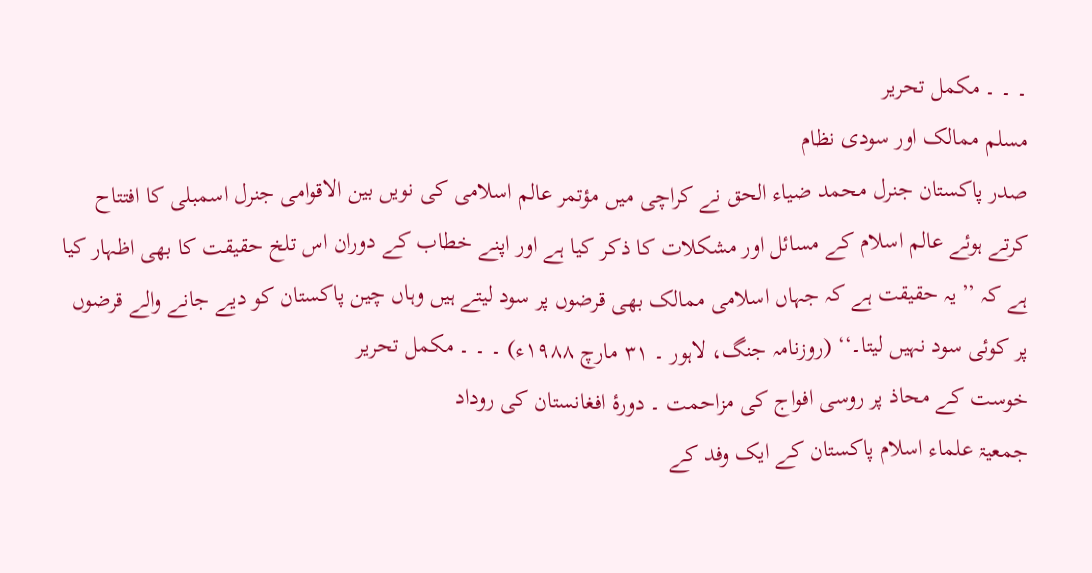۔ ۔ ۔ مکمل تحریر
مسلم ممالک اور سودی نظام
صدر پاکستان جنرل محمد ضیاء الحق نے کراچی میں مؤتمر عالم اسلامی کی نویں بین الاقوامی جنرل اسمبلی کا افتتاح کرتے ہوئے عالم اسلام کے مسائل اور مشکلات کا ذکر کیا ہے اور اپنے خطاب کے دوران اس تلخ حقیقت کا بھی اظہار کیا ہے کہ ’’یہ حقیقت ہے کہ جہاں اسلامی ممالک بھی قرضوں پر سود لیتے ہیں وہاں چین پاکستان کو دیے جانے والے قرضوں پر کوئی سود نہیں لیتا۔‘‘ (روزنامہ جنگ، لاہور ۔ ۳۱ مارچ ۱۹۸۸ء) ۔ ۔ ۔ مکمل تحریر
خوست کے محاذ پر روسی افواج کی مزاحمت ۔ دورۂ افغانستان کی روداد
جمعیۃ علماء اسلام پاکستان کے ایک وفد کے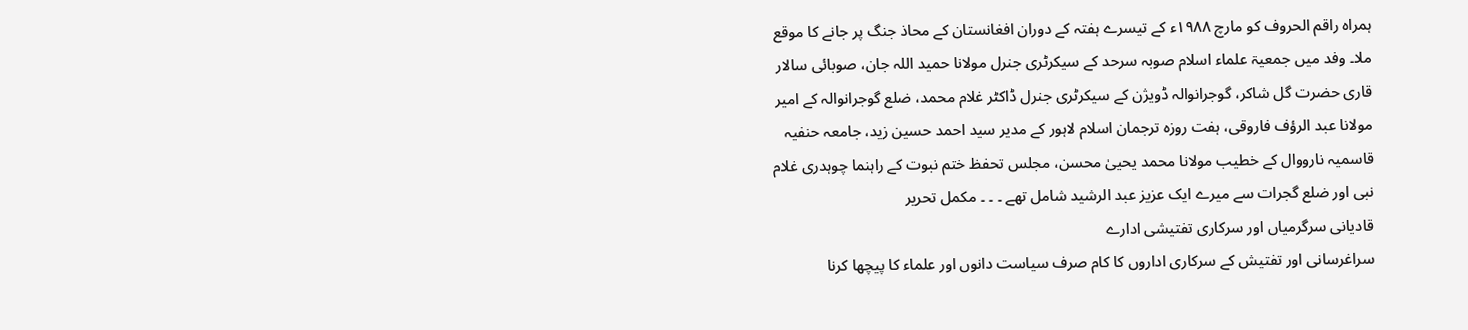ہمراہ راقم الحروف کو مارچ ۱۹۸۸ء کے تیسرے ہفتہ کے دوران افغانستان کے محاذ جنگ پر جانے کا موقع ملا۔ وفد میں جمعیۃ علماء اسلام صوبہ سرحد کے سیکرٹری جنرل مولانا حمید اللہ جان، صوبائی سالار قاری حضرت گل شاکر، گوجرانوالہ ڈویژن کے سیکرٹری جنرل ڈاکٹر غلام محمد، ضلع گوجرانوالہ کے امیر مولانا عبد الرؤف فاروقی، ہفت روزہ ترجمان اسلام لاہور کے مدیر سید احمد حسین زید، جامعہ حنفیہ قاسمیہ نارووال کے خطیب مولانا محمد یحییٰ محسن، مجلس تحفظ ختم نبوت کے راہنما چوہدری غلام نبی اور ضلع گجرات سے میرے ایک عزیز عبد الرشید شامل تھے ۔ ۔ ۔ مکمل تحریر
قادیانی سرگرمیاں اور سرکاری تفتیشی ادارے
سراغرسانی اور تفتیش کے سرکاری اداروں کا کام صرف سیاست دانوں اور علماء کا پیچھا کرنا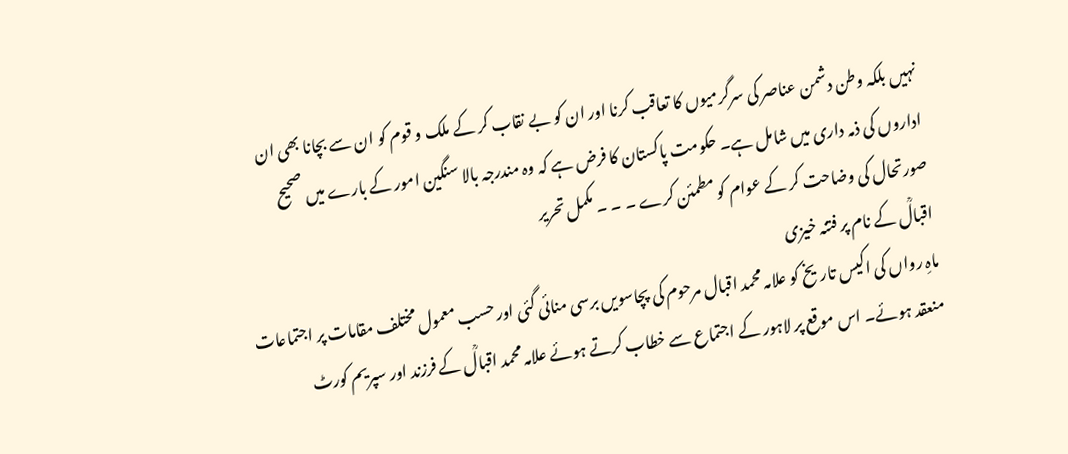نہیں بلکہ وطن دشمن عناصر کی سرگرمیوں کا تعاقب کرنا اور ان کو بے نقاب کر کے ملک و قوم کو ان سے بچانا بھی ان اداروں کی ذمہ داری میں شامل ہے۔ حکومت پاکستان کا فرض ہے کہ وہ مندرجہ بالا سنگین امور کے بارے میں صحیح صورتحال کی وضاحت کر کے عوام کو مطمئن کرے ۔ ۔ ۔ مکمل تحریر
اقبالؒ کے نام پر فتنہ خیزی
ماہِ رواں کی اکیس تاریخ کو علامہ محمد اقبال مرحوم کی پچاسویں برسی منائی گئی اور حسب معمول مختلف مقامات پر اجتماعات منعقد ہوئے۔ اس موقع پر لاہور کے اجتماع سے خطاب کرتے ہوئے علامہ محمد اقبالؒ کے فرزند اور سپریم کورٹ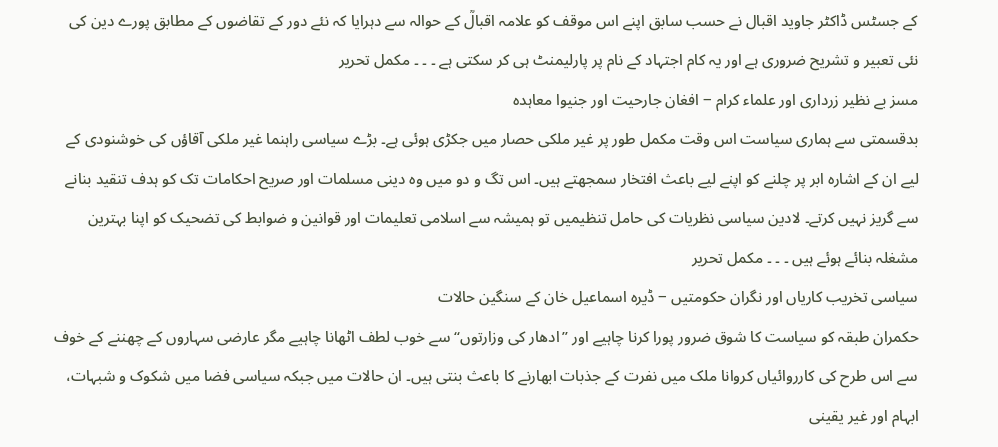کے جسٹس ڈاکٹر جاوید اقبال نے حسب سابق اپنے اس موقف کو علامہ اقبالؒ کے حوالہ سے دہرایا کہ نئے دور کے تقاضوں کے مطابق پورے دین کی نئی تعبیر و تشریح ضروری ہے اور یہ کام اجتہاد کے نام پر پارلیمنٹ ہی کر سکتی ہے ۔ ۔ ۔ مکمل تحریر
مسز بے نظیر زرداری اور علماء کرام ‒ افغان جارحیت اور جنیوا معاہدہ
بدقسمتی سے ہماری سیاست اس وقت مکمل طور پر غیر ملکی حصار میں جکڑی ہوئی ہے۔ بڑے سیاسی راہنما غیر ملکی آقاؤں کی خوشنودی کے لیے ان کے اشارہ ابر پر چلنے کو اپنے لیے باعث افتخار سمجھتے ہیں۔ اس تگ و دو میں وہ دینی مسلمات اور صریح احکامات تک کو ہدف تنقید بنانے سے گریز نہیں کرتے۔ لادین سیاسی نظریات کی حامل تنظیمیں تو ہمیشہ سے اسلامی تعلیمات اور قوانین و ضوابط کی تضحیک کو اپنا بہترین مشغلہ بنائے ہوئے ہیں ۔ ۔ ۔ مکمل تحریر
سیاسی تخریب کاریاں اور نگران حکومتیں ‒ ڈیرہ اسماعیل خان کے سنگین حالات
حکمران طبقہ کو سیاست کا شوق ضرور پورا کرنا چاہیے اور ’’ادھار کی وزارتوں‘‘ سے خوب لطف اٹھانا چاہیے مگر عارضی سہاروں کے چھننے کے خوف سے اس طرح کی کارروائیاں کروانا ملک میں نفرت کے جذبات ابھارنے کا باعث بنتی ہیں۔ ان حالات میں جبکہ سیاسی فضا میں شکوک و شبہات، ابہام اور غیر یقینی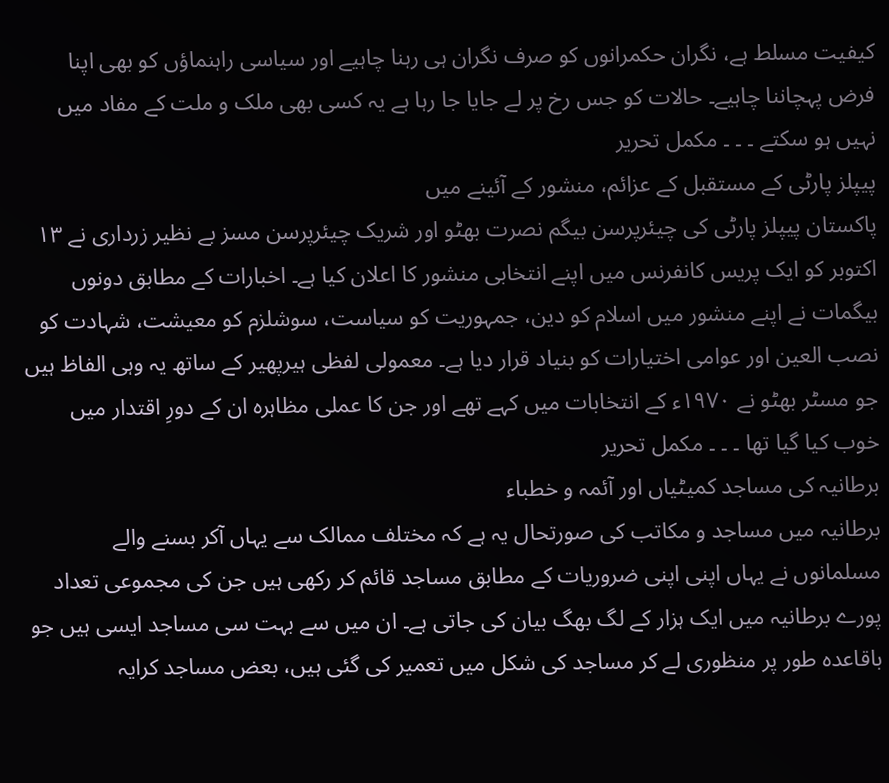کیفیت مسلط ہے، نگران حکمرانوں کو صرف نگران ہی رہنا چاہیے اور سیاسی راہنماؤں کو بھی اپنا فرض پہچاننا چاہیے۔ حالات کو جس رخ پر لے جایا جا رہا ہے یہ کسی بھی ملک و ملت کے مفاد میں نہیں ہو سکتے ۔ ۔ ۔ مکمل تحریر
پیپلز پارٹی کے مستقبل کے عزائم، منشور کے آئینے میں
پاکستان پیپلز پارٹی کی چیئرپرسن بیگم نصرت بھٹو اور شریک چیئرپرسن مسز بے نظیر زرداری نے ۱۳ اکتوبر کو ایک پریس کانفرنس میں اپنے انتخابی منشور کا اعلان کیا ہے۔ اخبارات کے مطابق دونوں بیگمات نے اپنے منشور میں اسلام کو دین، جمہوریت کو سیاست، سوشلزم کو معیشت، شہادت کو نصب العین اور عوامی اختیارات کو بنیاد قرار دیا ہے۔ معمولی لفظی ہیرپھیر کے ساتھ یہ وہی الفاظ ہیں جو مسٹر بھٹو نے ۱۹۷۰ء کے انتخابات میں کہے تھے اور جن کا عملی مظاہرہ ان کے دورِ اقتدار میں خوب کیا گیا تھا ۔ ۔ ۔ مکمل تحریر
برطانیہ کی مساجد کمیٹیاں اور آئمہ و خطباء
برطانیہ میں مساجد و مکاتب کی صورتحال یہ ہے کہ مختلف ممالک سے یہاں آکر بسنے والے مسلمانوں نے یہاں اپنی اپنی ضروریات کے مطابق مساجد قائم کر رکھی ہیں جن کی مجموعی تعداد پورے برطانیہ میں ایک ہزار کے لگ بھگ بیان کی جاتی ہے۔ ان میں سے بہت سی مساجد ایسی ہیں جو باقاعدہ طور پر منظوری لے کر مساجد کی شکل میں تعمیر کی گئی ہیں، بعض مساجد کرایہ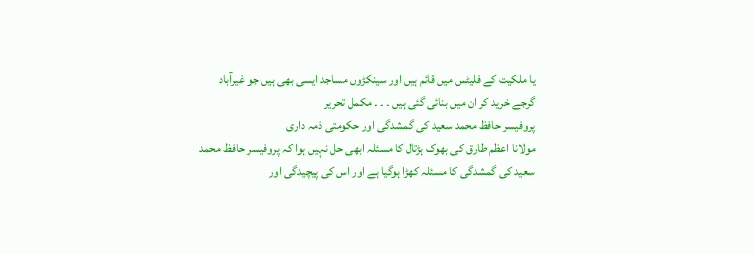یا ملکیت کے فلیٹس میں قائم ہیں اور سینکڑوں مساجد ایسی بھی ہیں جو غیرآباد گرجے خرید کر ان میں بنائی گئی ہیں ۔ ۔ ۔ مکمل تحریر
پروفیسر حافظ محمد سعید کی گمشدگی اور حکومتی ذمہ داری
مولانا اعظم طارق کی بھوک ہڑتال کا مسئلہ ابھی حل نہیں ہوا کہ پروفیسر حافظ محمد سعید کی گمشدگی کا مسئلہ کھڑا ہوگیا ہے اور اس کی پیچیدگی اور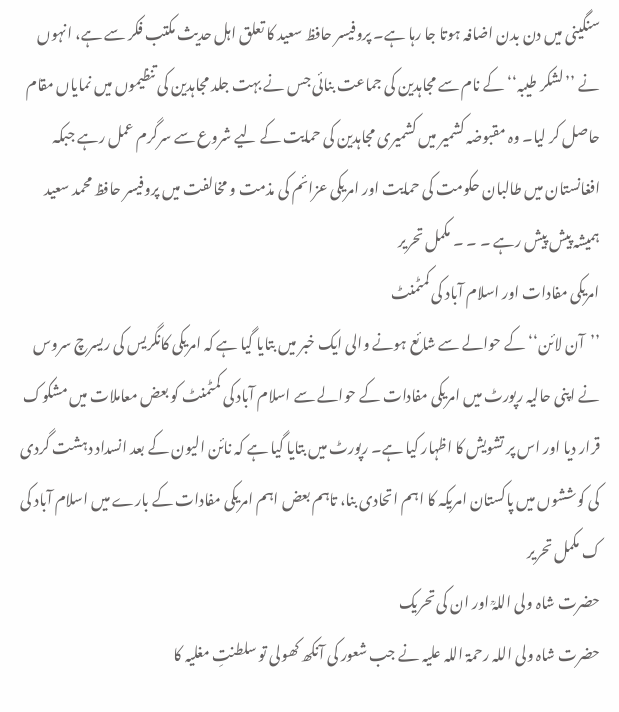سنگینی میں دن بدن اضافہ ہوتا جا رہا ہے۔ پروفیسر حافظ سعید کا تعلق اہل حدیث مکتب فکر سے ہے، انہوں نے ’’لشکر طیبہ‘‘ کے نام سے مجاہدین کی جماعت بنائی جس نے بہت جلد مجاہدین کی تنظیموں میں نمایاں مقام حاصل کر لیا۔ وہ مقبوضہ کشمیر میں کشمیری مجاہدین کی حمایت کے لیے شروع سے سرگرم عمل رہے جبکہ افغانستان میں طالبان حکومت کی حمایت اور امریکی عزائم کی مذمت و مخالفت میں پروفیسر حافظ محمد سعید ہمیشہ پیش پیش رہے ۔ ۔ ۔ مکمل تحریر
امریکی مفادات اور اسلام آباد کی کمٹمنٹ
’’آن لائن‘‘ کے حوالے سے شائع ہونے والی ایک خبر میں بتایا گیا ہے کہ امریکی کانگریس کی ریسرچ سروس نے اپنی حالیہ رپورٹ میں امریکی مفادات کے حوالے سے اسلام آباد کی کمٹمنٹ کو بعض معاملات میں مشکوک قرار دیا اور اس پر تشویش کا اظہار کیا ہے۔ رپورٹ میں بتایا گیا ہے کہ نائن الیون کے بعد انسداد دہشت گردی کی کوششوں میں پاکستان امریکہ کا اہم اتحادی بنا، تاہم بعض اہم امریکی مفادات کے بارے میں اسلام آباد کی ک مکمل تحریر
حضرت شاہ ولی اللہؒ اور ان کی تحریک
حضرت شاہ ولی اللہ رحمۃ اللہ علیہ نے جب شعور کی آنکھ کھولی تو سلطنتِ مغلیہ کا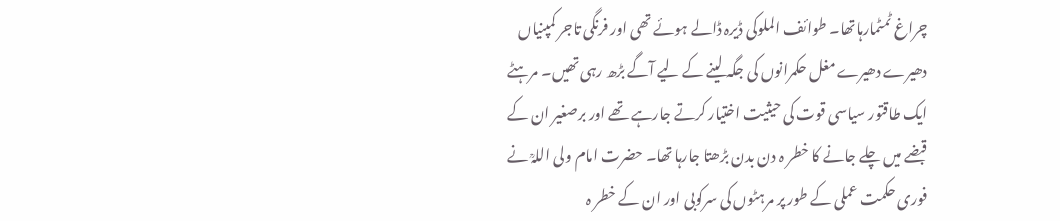چراغ ٹمٹمارہاتھا۔ طوائف الملوکی ڈیرہ ڈالے ہوئے تھی اور فرنگی تاجر کمپنیاں دھیرے دھیرے مغل حکمرانوں کی جگہ لینے کے لیے آگے بڑھ رہی تھیں۔ مرہٹے ایک طاقتور سیاسی قوت کی حیثیت اختیار کرتے جارہے تھے اور برصغیر ان کے قبضے میں چلے جانے کا خطر ہ دن بدن بڑھتا جارہا تھا۔ حضرت امام ولی اللہؒ نے فوری حکمت عملی کے طور پر مرہٹوں کی سرکوبی اور ان کے خطر ہ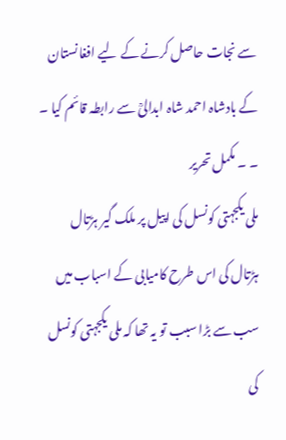سے نجات حاصل کرنے کے لیے افغانستان کے بادشاہ احمد شاہ ابدالیؒ سے رابطہ قائم کیا ۔ ۔ ۔ مکمل تحریر
ملی یکجہتی کونسل کی اپیل پر ملک گیر ہڑتال
ہڑتال کی اس طرح کامیابی کے اسباب میں سب سے بڑا سبب تو یہ تھا کہ ملی یکجہتی کونسل کی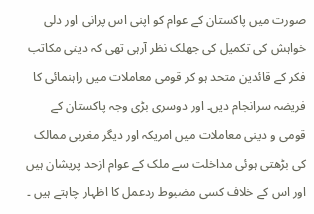صورت میں پاکستان کے عوام کو اپنی اس پرانی اور دلی خواہش کی تکمیل کی جھلک نظر آرہی تھی کہ دینی مکاتب فکر کے قائدین متحد ہو کر قومی معاملات میں راہنمائی کا فریضہ سرانجام دیں۔ اور دوسری بڑی وجہ پاکستان کے قومی و دینی معاملات میں امریکہ اور دیگر مغربی ممالک کی بڑھتی ہوئی مداخلت سے ملک کے عوام ازحد پریشان ہیں اور اس کے خلاف کسی مضبوط ردعمل کا اظہار چاہتے ہیں ۔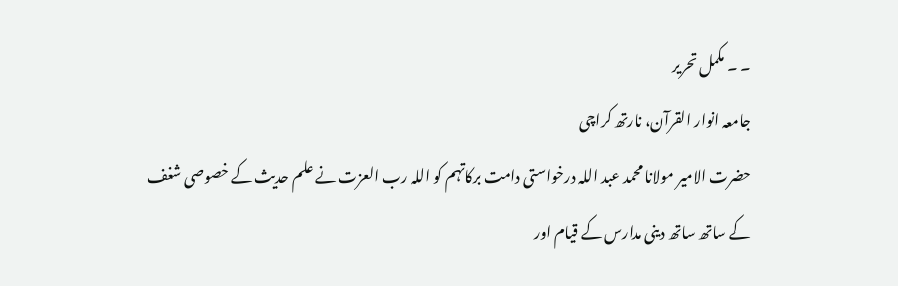۔ ۔ مکمل تحریر
جامعہ انوار القرآن، نارتھ کراچی
حضرت الامیر مولانا محمد عبد اللہ درخواستی دامت برکاتہم کو اللہ رب العزت نے علم حدیث کے خصوصی شغف کے ساتھ ساتھ دینی مدارس کے قیام اور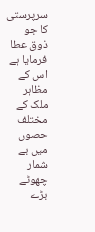سرپرستی کا جو ذوق عطا فرمایا ہے اس کے مظاہر ملک کے مختلف حصوں میں بے شمار چھوٹے بڑے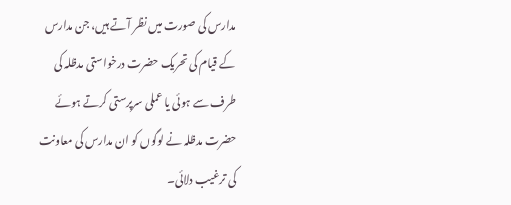مدارس کی صورت میں نظر آتے ہیں، جن مدارس کے قیام کی تحریک حضرت درخواستی مدظلہ کی طرف سے ہوئی یا عملی سرپرستی کرتے ہوئے حضرت مدظلہ نے لوگوں کو ان مدارس کی معاونت کی ترغیب دلائی۔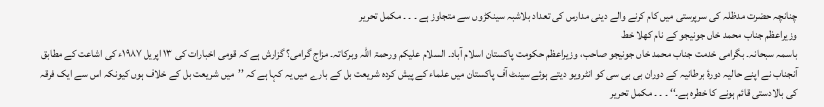چنانچہ حضرت مدظلہ کی سرپرستی میں کام کرنے والے دینی مدارس کی تعداد بلاشبہ سینکڑوں سے متجاوز ہے ۔ ۔ ۔ مکمل تحریر
وزیراعظم جناب محمد خاں جونیجو کے نام کھلا خط
باسمہ سبحانہ۔ بگرامی خدمت جناب محمد خاں جونیجو صاحب، وزیراعظم حکومت پاکستان اسلام آباد۔ السلام علیکم ورحمۃ اللہ وبرکاتہ۔ مزاج گرامی؟ گزارش ہے کہ قومی اخبارات کی ۱۳ اپریل ۱۹۸۷ء کی اشاعت کے مطابق آنجناب نے اپنے حالیہ دورۂ برطانیہ کے دوران بی بی سی کو انٹرویو دیتے ہوئے سینٹ آف پاکستان میں علماء کے پیش کردہ شریعت بل کے بارے میں یہ کہا ہے کہ ’’میں شریعت بل کے خلاف ہوں کیونکہ اس سے ایک فرقہ کی بالادستی قائم ہونے کا خطرہ ہے۔‘‘ ۔ ۔ ۔ مکمل تحریر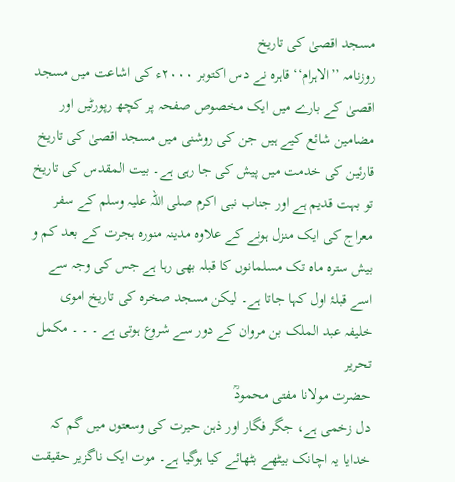مسجد اقصیٰ کی تاریخ
روزنامہ ’’الاہرام‘‘ قاہرہ نے دس اکتوبر ۲۰۰۰ء کی اشاعت میں مسجد اقصیٰ کے بارے میں ایک مخصوص صفحہ پر کچھ رپورٹیں اور مضامین شائع کیے ہیں جن کی روشنی میں مسجد اقصیٰ کی تاریخ قارئین کی خدمت میں پیش کی جا رہی ہے۔ بیت المقدس کی تاریخ تو بہت قدیم ہے اور جناب نبی اکرم صلی اللہ علیہ وسلم کے سفر معراج کی ایک منزل ہونے کے علاوہ مدینہ منورہ ہجرت کے بعد کم و بیش سترہ ماہ تک مسلمانوں کا قبلہ بھی رہا ہے جس کی وجہ سے اسے قبلۂ اول کہا جاتا ہے۔ لیکن مسجد صخرہ کی تاریخ اموی خلیفہ عبد الملک بن مروان کے دور سے شروع ہوتی ہے ۔ ۔ ۔ مکمل تحریر
حضرت مولانا مفتی محمودؒ
دل زخمی ہے، جگر فگار اور ذہن حیرت کی وسعتوں میں گم کہ خدایا یہ اچانک بیٹھے بٹھائے کیا ہوگیا ہے۔ موت ایک ناگزیر حقیقت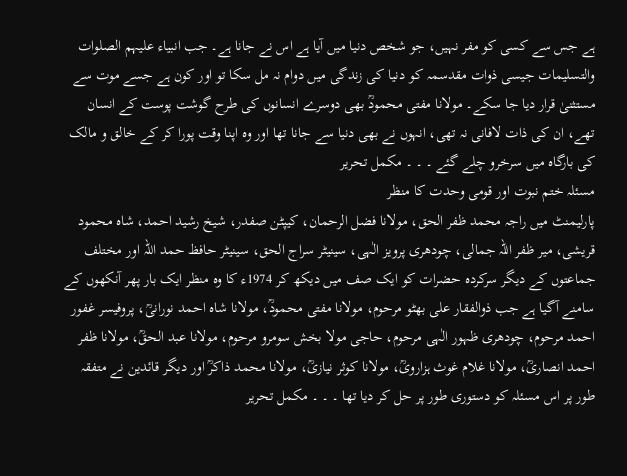ہے جس سے کسی کو مفر نہیں، جو شخص دنیا میں آیا ہے اس نے جانا ہے۔ جب انبیاء علیہم الصلوات والتسلیمات جیسی ذوات مقدسمہ کو دنیا کی زندگی میں دوام نہ مل سکا تو اور کون ہے جسے موت سے مستثنیٰ قرار دیا جا سکے۔ مولانا مفتی محمودؒ بھی دوسرے انسانوں کی طرح گوشت پوست کے انسان تھے، ان کی ذات لافانی نہ تھی، انہوں نے بھی دنیا سے جانا تھا اور وہ اپنا وقت پورا کر کے خالق و مالک کی بارگاہ میں سرخرو چلے گئے ۔ ۔ ۔ مکمل تحریر
مسئلہ ختم نبوت اور قومی وحدت کا منظر
پارلیمنٹ میں راجہ محمد ظفر الحق، مولانا فضل الرحمان، کیپٹن صفدر، شیخ رشید احمد، شاہ محمود قریشی، میر ظفر اللہ جمالی، چودھری پرویز الٰہی، سینیٹر سراج الحق، سینیٹر حافظ حمد اللہ اور مختلف جماعتوں کے دیگر سرکردہ حضرات کو ایک صف میں دیکھ کر 1974ء کا وہ منظر ایک بار پھر آنکھوں کے سامنے آگیا ہے جب ذوالفقار علی بھٹو مرحوم، مولانا مفتی محمودؒ، مولانا شاہ احمد نورانیؒ، پروفیسر غفور احمد مرحوم، چودھری ظہور الٰہی مرحوم، حاجی مولا بخش سومرو مرحوم، مولانا عبد الحقؒ، مولانا ظفر احمد انصاریؒ، مولانا غلام غوث ہزارویؒ، مولانا کوثر نیازیؒ، مولانا محمد ذاکرؒ اور دیگر قائدین نے متفقہ طور پر اس مسئلہ کو دستوری طور پر حل کر دیا تھا ۔ ۔ ۔ مکمل تحریر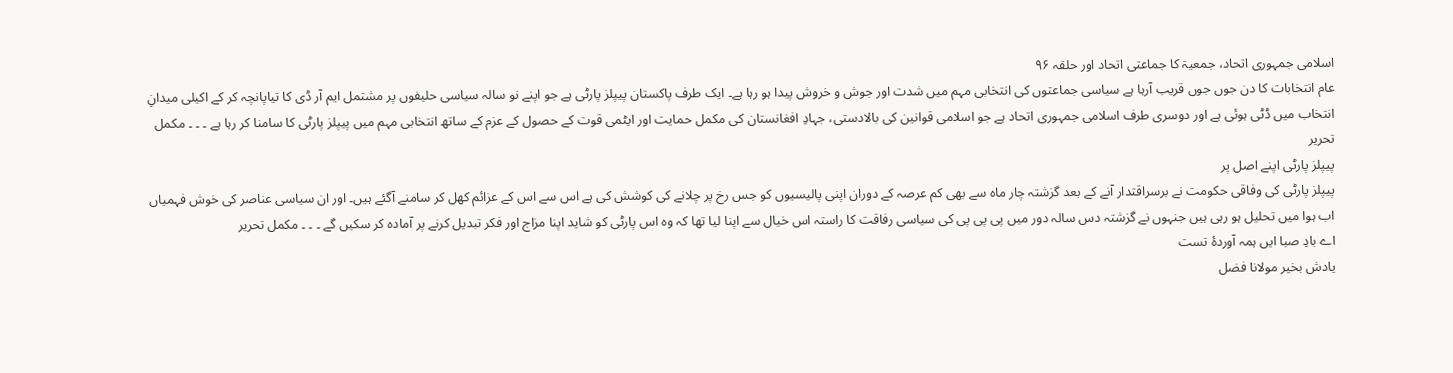اسلامی جمہوری اتحاد، جمعیۃ کا جماعتی اتحاد اور حلقہ ۹۶
عام انتخابات کا دن جوں جوں قریب آرہا ہے سیاسی جماعتوں کی انتخابی مہم میں شدت اور جوش و خروش پیدا ہو رہا ہے۔ ایک طرف پاکستان پیپلز پارٹی ہے جو اپنے نو سالہ سیاسی حلیفوں پر مشتمل ایم آر ڈی کا تیاپانچہ کر کے اکیلی میدانِ انتخاب میں ڈٹی ہوئی ہے اور دوسری طرف اسلامی جمہوری اتحاد ہے جو اسلامی قوانین کی بالادستی، جہادِ افغانستان کی مکمل حمایت اور ایٹمی قوت کے حصول کے عزم کے ساتھ انتخابی مہم میں پیپلز پارٹی کا سامنا کر رہا ہے ۔ ۔ ۔ مکمل تحریر
پیپلز پارٹی اپنے اصل پر
پیپلز پارٹی کی وفاقی حکومت نے برسراقتدار آنے کے بعد گزشتہ چار ماہ سے بھی کم عرصہ کے دوران اپنی پالیسیوں کو جس رخ پر چلانے کی کوشش کی ہے اس سے اس کے عزائم کھل کر سامنے آگئے ہیں۔ اور ان سیاسی عناصر کی خوش فہمیاں اب ہوا میں تحلیل ہو رہی ہیں جنہوں نے گزشتہ دس سالہ دور میں پی پی پی کی سیاسی رفاقت کا راستہ اس خیال سے اپنا لیا تھا کہ وہ اس پارٹی کو شاید اپنا مزاج اور فکر تبدیل کرنے پر آمادہ کر سکیں گے ۔ ۔ ۔ مکمل تحریر
اے بادِ صبا ایں ہمہ آوردۂ تست
یادش بخیر مولانا فضل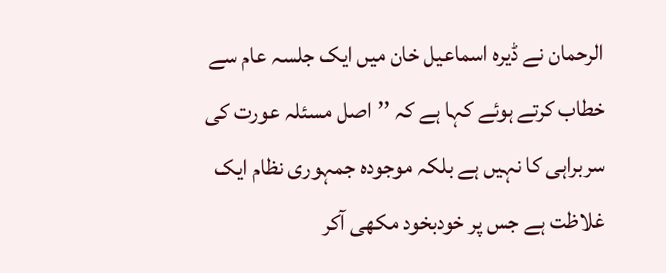الرحمان نے ڈیرہ اسماعیل خان میں ایک جلسہ عام سے خطاب کرتے ہوئے کہا ہے کہ ’’اصل مسئلہ عورت کی سربراہی کا نہیں ہے بلکہ موجودہ جمہوری نظام ایک غلاظت ہے جس پر خودبخود مکھی آکر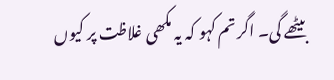بیٹھے گی۔ اگر تم کہو کہ یہ مکھی غلاظت پر کیوں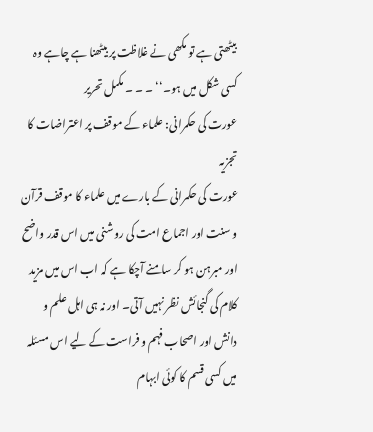بیٹھتی ہے تو مکھی نے غلاظت پر بیٹھنا ہے چاہے وہ کسی شکل میں ہو۔‘‘ ۔ ۔ ۔ مکمل تحریر
عورت کی حکمرانی: علماء کے موقف پر اعتراضات کا تجزیہ
عورت کی حکمرانی کے بارے میں علماء کا موقف قرآن و سنت اور اجماع امت کی روشنی میں اس قدر واضح اور مبرہن ہو کر سامنے آچکا ہے کہ اب اس میں مزید کلام کی گنجائش نظر نہیں آتی۔ اور نہ ہی اہل علم و دانش اور اصحاب فہم و فراست کے لیے اس مسئلہ میں کسی قسم کا کوئی ابہام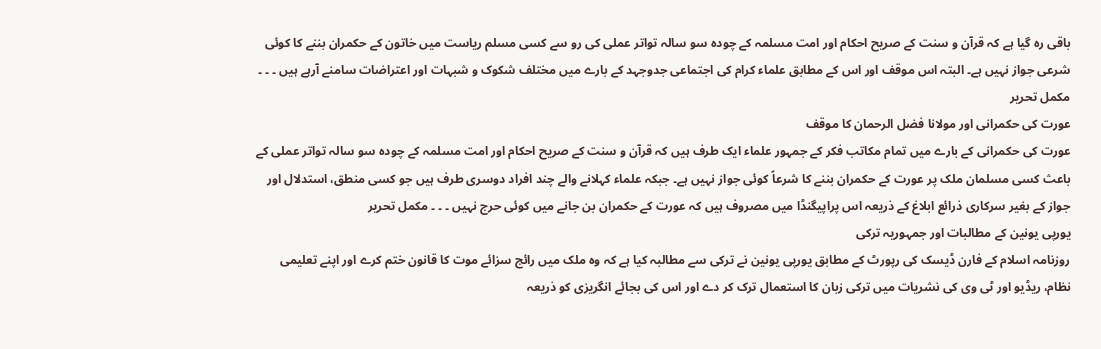باقی رہ گیا ہے کہ قرآن و سنت کے صریح احکام اور امت مسلمہ کے چودہ سو سالہ تواتر عملی کی رو سے کسی مسلم ریاست میں خاتون کے حکمران بننے کا کوئی شرعی جواز نہیں ہے۔ البتہ اس موقف اور اس کے مطابق علماء کرام کی اجتماعی جدوجہد کے بارے میں مختلف شکوک و شبہات اور اعتراضات سامنے آرہے ہیں ۔ ۔ ۔ مکمل تحریر
عورت کی حکمرانی اور مولانا فضل الرحمان کا موقف
عورت کی حکمرانی کے بارے میں تمام مکاتب فکر کے جمہور علماء ایک طرف ہیں کہ قرآن و سنت کے صریح احکام اور امت مسلمہ کے چودہ سو سالہ تواتر عملی کے باعث کسی مسلمان ملک پر عورت کے حکمران بننے کا شرعاً کوئی جواز نہیں ہے۔ جبکہ علماء کہلانے والے چند افراد دوسری طرف ہیں جو کسی منطق، استدلال اور جواز کے بغیر سرکاری ذرائع ابلاغ کے ذریعہ اس پراپیگنڈا میں مصروف ہیں کہ عورت کے حکمران بن جانے میں کوئی حرج نہیں ۔ ۔ ۔ مکمل تحریر
یورپی یونین کے مطالبات اور جمہوریہ ترکی
روزنامہ اسلام کے فارن ڈیسک کی رپورٹ کے مطابق یورپی یونین نے ترکی سے مطالبہ کیا ہے کہ وہ ملک میں رائج سزائے موت کا قانون ختم کرے اور اپنے تعلیمی نظام، ریڈیو اور ٹی وی کی نشریات میں ترکی زبان کا استعمال ترک کر دے اور اس کی بجائے انگریزی کو ذریعہ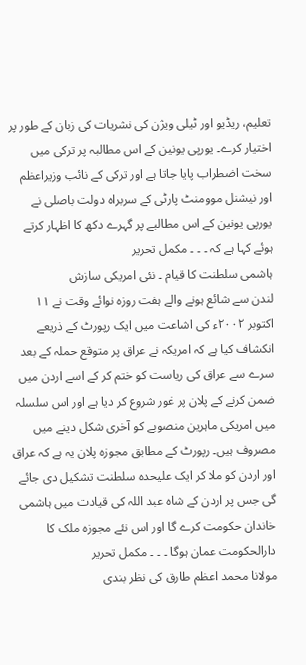تعلیم، ریڈیو اور ٹیلی ویژن کی نشریات کی زبان کے طور پر اختیار کرے۔ یورپی یونین کے اس مطالبہ پر ترکی میں سخت اضطراب پایا جاتا ہے اور ترکی کے نائب وزیراعظم اور نیشنل موومنٹ پارٹی کے سربراہ دولت باصلی نے یورپی یونین کے اس مطالبے پر گہرے دکھ کا اظہار کرتے ہوئے کہا ہے کہ ۔ ۔ ۔ مکمل تحریر
ہاشمی سلطنت کا قیام ۔ نئی امریکی سازش
لندن سے شائع ہونے والے ہفت روزہ نوائے وقت نے ۱۱ اکتوبر ۲۰۰۲ء کی اشاعت میں ایک رپورٹ کے ذریعے انکشاف کیا ہے کہ امریکہ نے عراق پر متوقع حملہ کے بعد سرے سے عراق کی ریاست کو ختم کر کے اسے اردن میں ضمن کرنے کے پلان پر غور شروع کر دیا ہے اور اس سلسلہ میں امریکی ماہرین منصوبے کو آخری شکل دینے میں مصروف ہیں۔ رپورٹ کے مطابق مجوزہ پلان یہ ہے کہ عراق اور اردن کو ملا کر ایک علیحدہ سلطنت تشکیل دی جائے گی جس پر اردن کے شاہ عبد اللہ کی قیادت میں ہاشمی خاندان حکومت کرے گا اور اس نئے مجوزہ ملک کا دارالحکومت عمان ہوگا ۔ ۔ ۔ مکمل تحریر
مولانا محمد اعظم طارق کی نظر بندی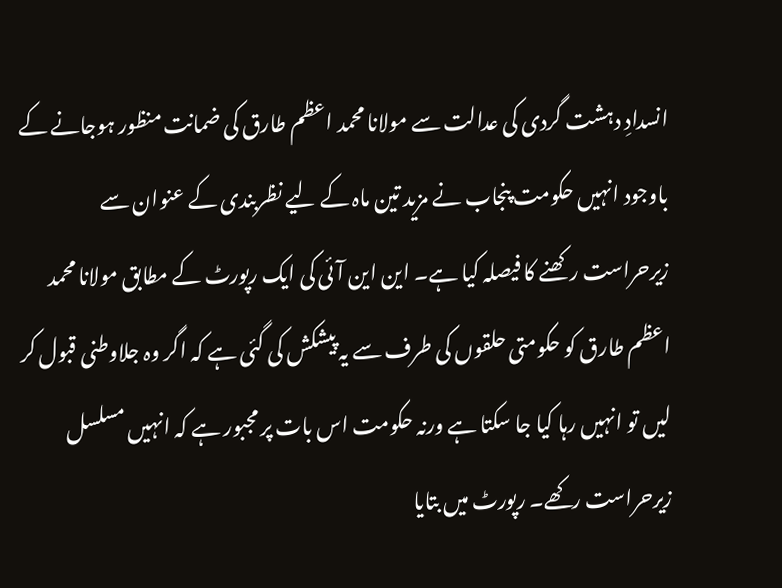انسدادِ دہشت گردی کی عدالت سے مولانا محمد اعظم طارق کی ضمانت منظور ہوجانے کے باوجود انہیں حکومت پنجاب نے مزید تین ماہ کے لیے نظربندی کے عنوان سے زیرحراست رکھنے کا فیصلہ کیا ہے۔ این این آئی کی ایک رپورٹ کے مطابق مولانا محمد اعظم طارق کو حکومتی حلقوں کی طرف سے یہ پیشکش کی گئی ہے کہ اگر وہ جلاوطنی قبول کر لیں تو انہیں رہا کیا جا سکتا ہے ورنہ حکومت اس بات پر مجبور ہے کہ انہیں مسلسل زیرحراست رکھے۔ رپورٹ میں بتایا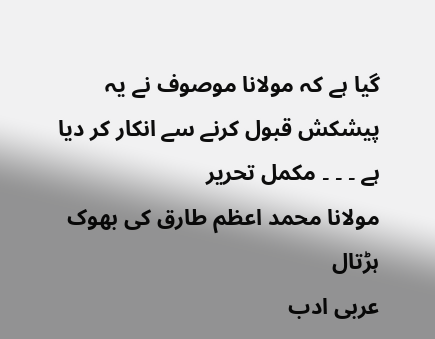گیا ہے کہ مولانا موصوف نے یہ پیشکش قبول کرنے سے انکار کر دیا ہے ۔ ۔ ۔ مکمل تحریر
مولانا محمد اعظم طارق کی بھوک ہڑتال
عربی ادب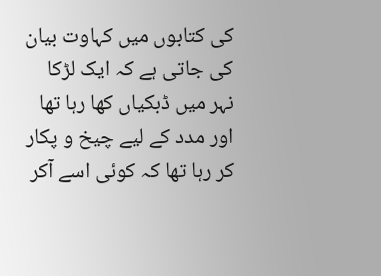کی کتابوں میں کہاوت بیان کی جاتی ہے کہ ایک لڑکا نہر میں ڈبکیاں کھا رہا تھا اور مدد کے لیے چیخ و پکار کر رہا تھا کہ کوئی اسے آکر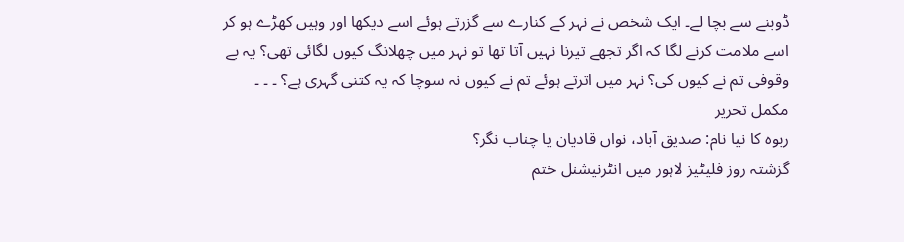ڈوبنے سے بچا لے۔ ایک شخص نے نہر کے کنارے سے گزرتے ہوئے اسے دیکھا اور وہیں کھڑے ہو کر اسے ملامت کرنے لگا کہ اگر تجھے تیرنا نہیں آتا تھا تو نہر میں چھلانگ کیوں لگائی تھی؟ یہ بے وقوفی تم نے کیوں کی؟ نہر میں اترتے ہوئے تم نے کیوں نہ سوچا کہ یہ کتنی گہری ہے؟ ۔ ۔ ۔ مکمل تحریر
ربوہ کا نیا نام: صدیق آباد، نواں قادیان یا چناب نگر؟
گزشتہ روز فلیٹیز لاہور میں انٹرنیشنل ختم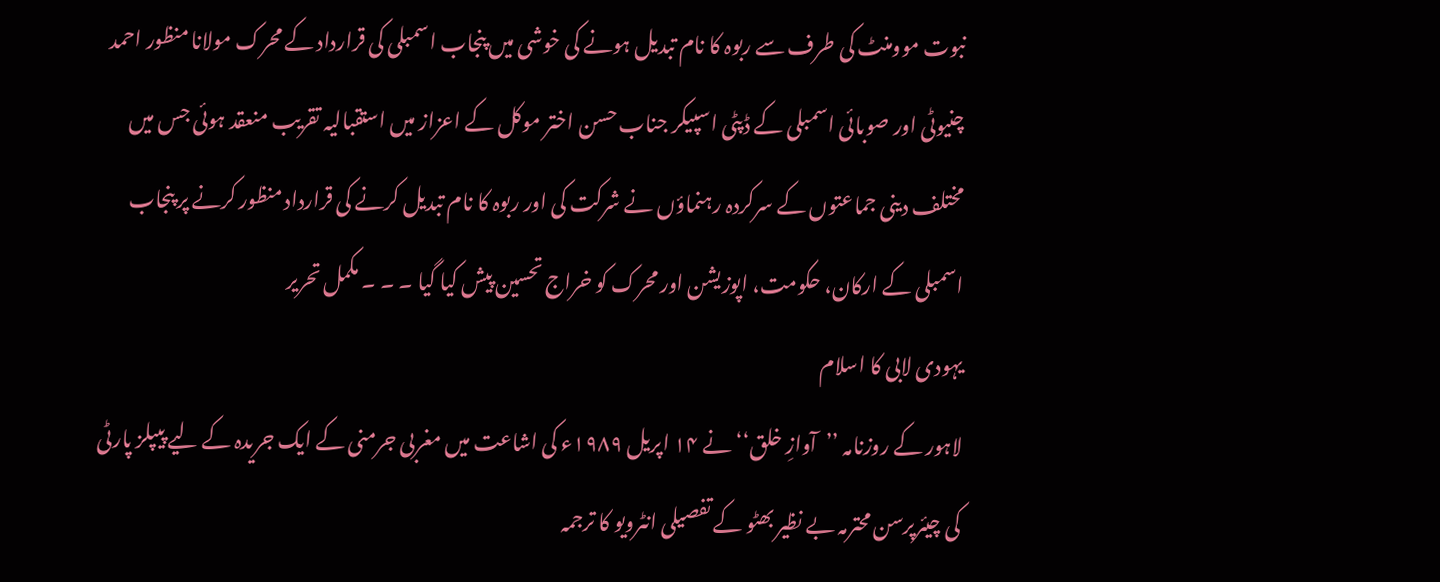نبوت موومنٹ کی طرف سے ربوہ کا نام تبدیل ہونے کی خوشی میں پنجاب اسمبلی کی قرارداد کے محرک مولانا منظور احمد چنیوٹی اور صوبائی اسمبلی کے ڈپٹی اسپیکر جناب حسن اختر موکل کے اعزاز میں استقبالیہ تقریب منعقد ہوئی جس میں مختلف دینی جماعتوں کے سرکردہ رہنماؤں نے شرکت کی اور ربوہ کا نام تبدیل کرنے کی قرارداد منظور کرنے پر پنجاب اسمبلی کے ارکان، حکومت، اپوزیشن اور محرک کو خراج تحسین پیش کیا گیا ۔ ۔ ۔ مکمل تحریر
یہودی لابی کا اسلام
لاہور کے روزنامہ ’’آوازِ خلق‘‘ نے ۱۴ اپریل ۱۹۸۹ء کی اشاعت میں مغربی جرمنی کے ایک جریدہ کے لیے پیپلز پارٹی کی چیئرپرسن محترمہ بے نظیر بھٹو کے تفصیلی انٹرویو کا ترجمہ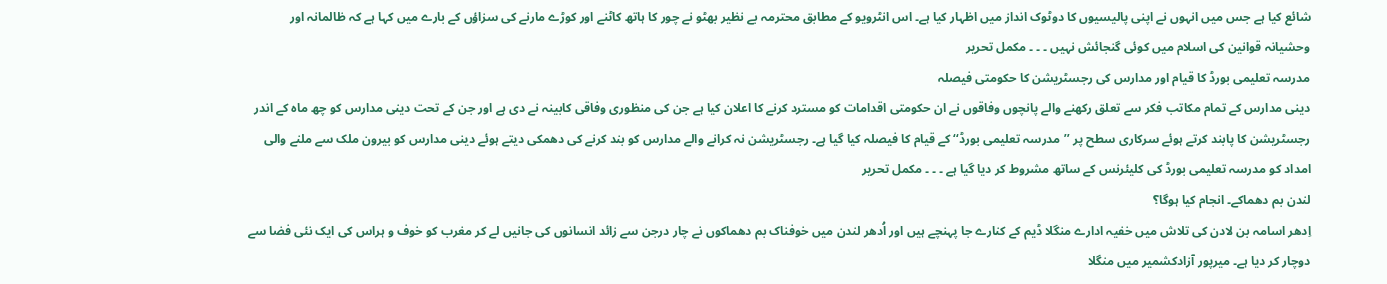شائع کیا ہے جس میں انہوں نے اپنی پالیسیوں کا دوٹوک انداز میں اظہار کیا ہے۔ اس انٹرویو کے مطابق محترمہ بے نظیر بھٹو نے چور کا ہاتھ کاٹنے اور کوڑے مارنے کی سزاؤں کے بارے میں کہا ہے کہ ظالمانہ اور وحشیانہ قوانین کی اسلام میں کوئی گنجائش نہیں ۔ ۔ ۔ مکمل تحریر
مدرسہ تعلیمی بورڈ کا قیام اور مدارس کی رجسٹریشن کا حکومتی فیصلہ
دینی مدارس کے تمام مکاتب فکر سے تعلق رکھنے والے پانچوں وفاقوں نے ان حکومتی اقدامات کو مسترد کرنے کا اعلان کیا ہے جن کی منظوری وفاقی کابینہ نے دی ہے اور جن کے تحت دینی مدارس کو چھ ماہ کے اندر رجسٹریشن کا پابند کرتے ہوئے سرکاری سطح پر ’’مدرسہ تعلیمی بورڈ‘‘ کے قیام کا فیصلہ کیا گیا ہے۔ رجسٹریشن نہ کرانے والے مدارس کو بند کرنے کی دھمکی دیتے ہوئے دینی مدارس کو بیرون ملک سے ملنے والی امداد کو مدرسہ تعلیمی بورڈ کی کلیئرنس کے ساتھ مشروط کر دیا گیا ہے ۔ ۔ ۔ مکمل تحریر
لندن بم دھماکے۔ انجام کیا ہوگا؟
اِدھر اسامہ بن لادن کی تلاش میں خفیہ ادارے منگلا ڈیم کے کنارے جا پہنچے ہیں اور اُدھر لندن میں خوفناک بم دھماکوں نے چار درجن سے زائد انسانوں کی جانیں لے کر مغرب کو خوف و ہراس کی ایک نئی فضا سے دوچار کر دیا ہے۔ میرپور آزادکشمیر میں منگلا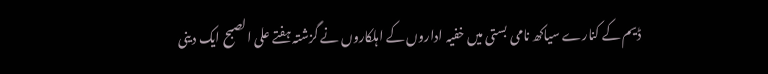ڈیم کے کنارے سیاکھ نامی بستی میں خفیہ اداروں کے اہلکاروں نے گزشتہ ہفتے علی الصبح ایک دینی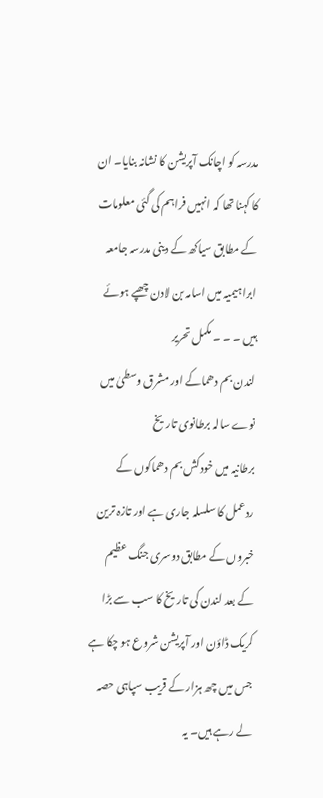مدرسہ کو اچانک آپریشن کا نشانہ بنایا۔ ان کا کہنا تھا کہ انہیں فراہم کی گئی معلومات کے مطابق سیاکھ کے دینی مدرسہ جامعہ ابراہیمیہ میں اسامہ بن لادن چھپے ہوئے ہیں ۔ ۔ ۔ مکمل تحریر
لندن بم دھماکے اور مشرق وسطیٰ میں نوے سالہ برطانوی تاریخ
برطانیہ میں خودکش بم دھماکوں کے ردعمل کا سلسلہ جاری ہے اور تازہ ترین خبروں کے مطابق دوسری جنگ عظیم کے بعد لندن کی تاریخ کا سب سے بڑا کریک ڈاؤن اور آپریشن شروع ہو چکا ہے جس میں چھ ہزار کے قریب سپاہی حصہ لے رہے ہیں۔ یہ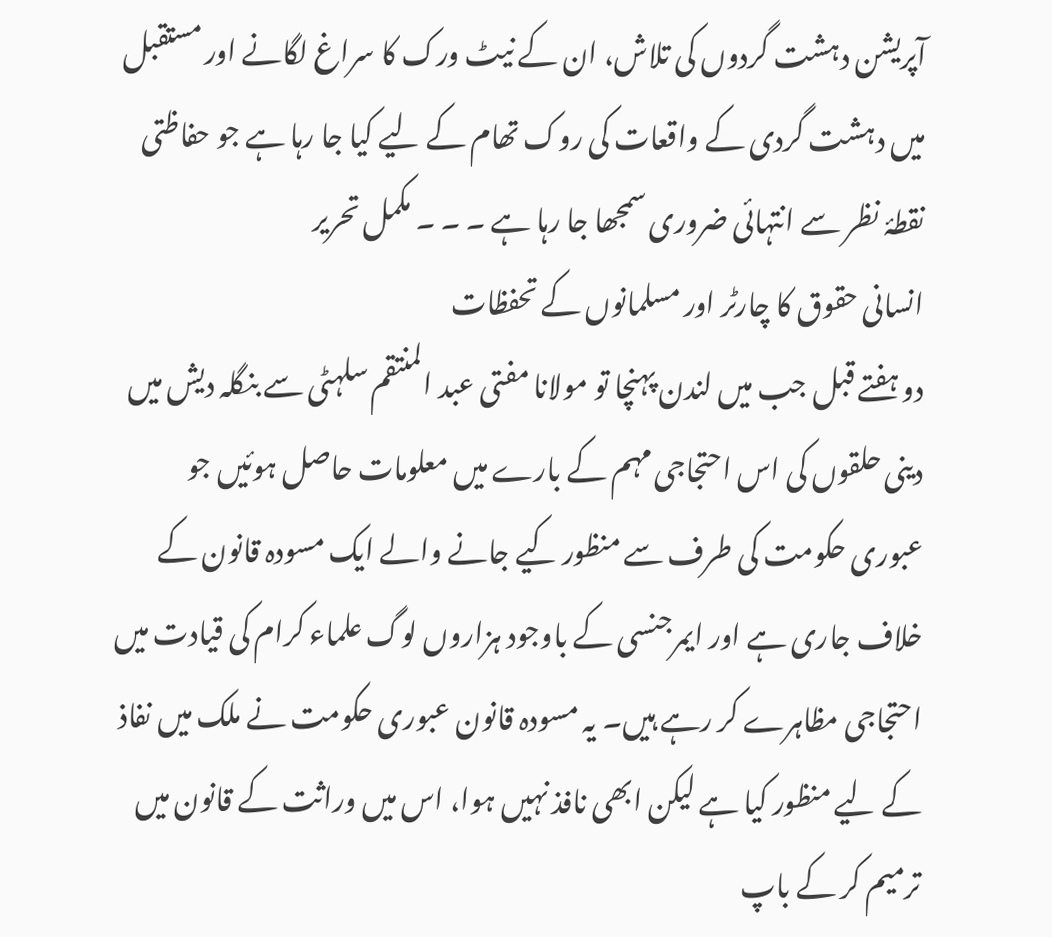آپریشن دہشت گردوں کی تلاش، ان کے نیٹ ورک کا سراغ لگانے اور مستقبل میں دہشت گردی کے واقعات کی روک تھام کے لیے کیا جا رہا ہے جو حفاظتی نقطۂ نظر سے انتہائی ضروری سمجھا جا رہا ہے ۔ ۔ ۔ مکمل تحریر
انسانی حقوق کا چارٹر اور مسلمانوں کے تحفظات
دو ہفتے قبل جب میں لندن پہنچا تو مولانا مفتی عبد المنتقم سلہٹی سے بنگلہ دیش میں دینی حلقوں کی اس احتجاجی مہم کے بارے میں معلومات حاصل ہوئیں جو عبوری حکومت کی طرف سے منظور کیے جانے والے ایک مسودہ قانون کے خلاف جاری ہے اور ایمرجنسی کے باوجود ہزاروں لوگ علماء کرام کی قیادت میں احتجاجی مظاہرے کر رہے ہیں۔ یہ مسودہ قانون عبوری حکومت نے ملک میں نفاذ کے لیے منظور کیا ہے لیکن ابھی نافذ نہیں ہوا، اس میں وراثت کے قانون میں ترمیم کر کے باپ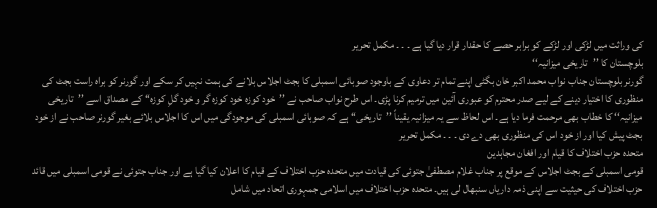کی وراثت میں لڑکی اور لڑکے کو برابر حصے کا حقدار قرار دیا گیا ہے ۔ ۔ ۔ مکمل تحریر
بلوچستان کا ’’تاریخی میزانیہ‘‘
گورنر بلوچستان جناب نواب محمد اکبر خان بگٹی اپنے تمام تر دعاوی کے باوجود صوبائی اسمبلی کا بجٹ اجلاس بلانے کی ہمت نہیں کر سکے اور گورنر کو براہ راست بجٹ کی منظوری کا اختیار دینے کے لیے صدر محترم کو عبوری آئین میں ترمیم کرنا پڑی۔ اس طرح نواب صاحب نے ’’خود کوزہ خود کوزہ گر و خود گلِ کوزہ‘‘ کے مصداق اسے ’’تاریخی میزانیہ‘‘ کا خطاب بھی مرحمت فرما دیا ہے۔ اس لحاظ سے یہ میزانیہ یقیناً ’’تاریخی‘‘ ہے کہ صوبائی اسمبلی کی موجودگی میں اس کا اجلاس بلائے بغیر گورنر صاحب نے از خود بجٹ پیش کیا اور از خود اس کی منظوری بھی دے دی ۔ ۔ ۔ مکمل تحریر
متحدہ حزب اختلاف کا قیام اور افغان مجاہدین
قومی اسمبلی کے بجٹ اجلاس کے موقع پر جناب غلام مصطفیٰ جتوئی کی قیادت میں متحدہ حزب اختلاف کے قیام کا اعلان کیا گیا ہے اور جناب جتوئی نے قومی اسمبلی میں قائد حزب اختلاف کی حیثیت سے اپنی ذمہ داریاں سنبھال لی ہیں۔ متحدہ حزب اختلاف میں اسلامی جمہوری اتحاد میں شامل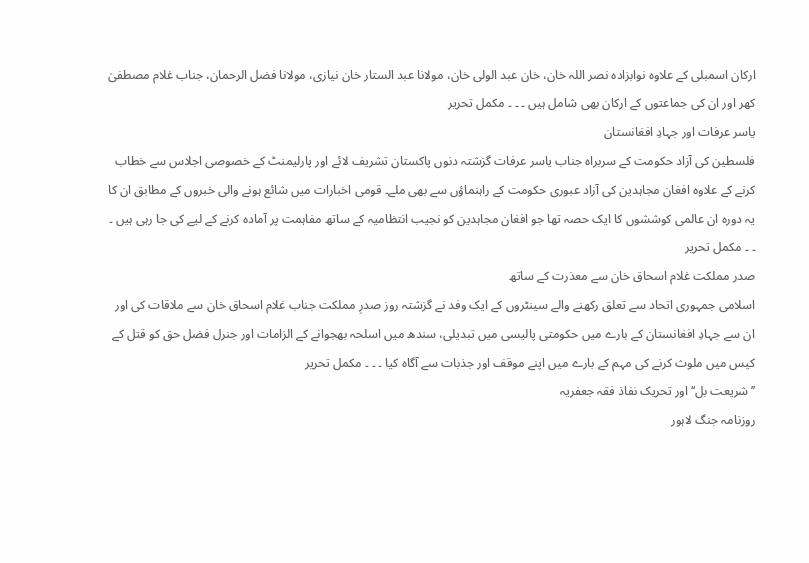ارکان اسمبلی کے علاوہ نوابزادہ نصر اللہ خان، خان عبد الولی خان، مولانا عبد الستار خان نیازی، مولانا فضل الرحمان، جناب غلام مصطفیٰ کھر اور ان کی جماعتوں کے ارکان بھی شامل ہیں ۔ ۔ ۔ مکمل تحریر
یاسر عرفات اور جہادِ افغانستان
فلسطین کی آزاد حکومت کے سربراہ جناب یاسر عرفات گزشتہ دنوں پاکستان تشریف لائے اور پارلیمنٹ کے خصوصی اجلاس سے خطاب کرنے کے علاوہ افغان مجاہدین کی آزاد عبوری حکومت کے راہنماؤں سے بھی ملے۔ قومی اخبارات میں شائع ہونے والی خبروں کے مطابق ان کا یہ دورہ ان عالمی کوششوں کا ایک حصہ تھا جو افغان مجاہدین کو نجیب انتظامیہ کے ساتھ مفاہمت پر آمادہ کرنے کے لیے کی جا رہی ہیں ۔ ۔ ۔ مکمل تحریر
صدر مملکت غلام اسحاق خان سے معذرت کے ساتھ
اسلامی جمہوری اتحاد سے تعلق رکھنے والے سینٹروں کے ایک وفد نے گزشتہ روز صدرِ مملکت جناب غلام اسحاق خان سے ملاقات کی اور ان سے جہادِ افغانستان کے بارے میں حکومتی پالیسی میں تبدیلی، سندھ میں اسلحہ بھجوانے کے الزامات اور جنرل فضل حق کو قتل کے کیس میں ملوث کرنے کی مہم کے بارے میں اپنے موقف اور جذبات سے آگاہ کیا ۔ ۔ ۔ مکمل تحریر
’’شریعت بل‘‘ اور تحریک نفاذ فقہ جعفریہ
روزنامہ جنگ لاہور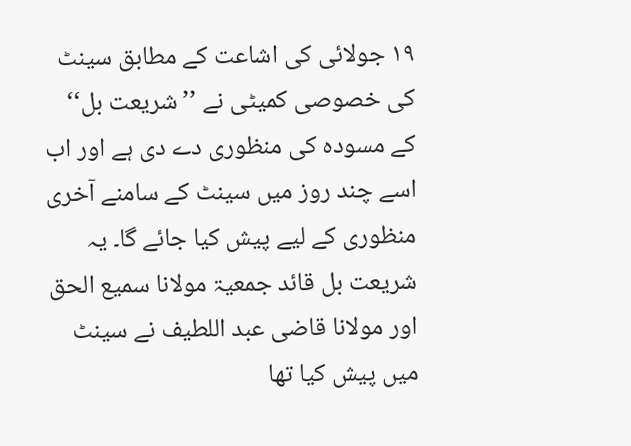۱۹ جولائی کی اشاعت کے مطابق سینٹ کی خصوصی کمیٹی نے ’’شریعت بل‘‘ کے مسودہ کی منظوری دے دی ہے اور اب اسے چند روز میں سینٹ کے سامنے آخری منظوری کے لیے پیش کیا جائے گا۔ یہ شریعت بل قائد جمعیۃ مولانا سمیع الحق اور مولانا قاضی عبد اللطیف نے سینٹ میں پیش کیا تھا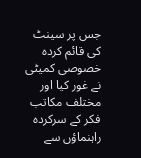جس پر سینٹ کی قائم کردہ خصوصی کمیٹی نے غور کیا اور مختلف مکاتب فکر کے سرکردہ راہنماؤں سے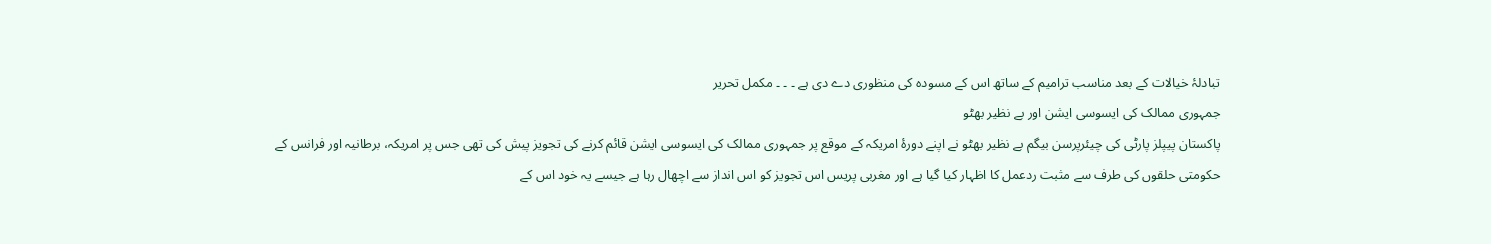تبادلۂ خیالات کے بعد مناسب ترامیم کے ساتھ اس کے مسودہ کی منظوری دے دی ہے ۔ ۔ ۔ مکمل تحریر
جمہوری ممالک کی ایسوسی ایشن اور بے نظیر بھٹو
پاکستان پیپلز پارٹی کی چیئرپرسن بیگم بے نظیر بھٹو نے اپنے دورۂ امریکہ کے موقع پر جمہوری ممالک کی ایسوسی ایشن قائم کرنے کی تجویز پیش کی تھی جس پر امریکہ، برطانیہ اور فرانس کے حکومتی حلقوں کی طرف سے مثبت ردعمل کا اظہار کیا گیا ہے اور مغربی پریس اس تجویز کو اس انداز سے اچھال رہا ہے جیسے یہ خود اس کے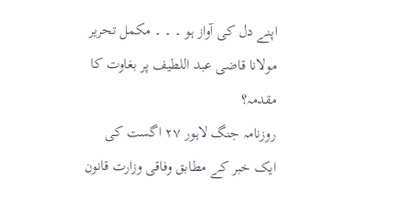اپنے دل کی آواز ہو ۔ ۔ ۔ مکمل تحریر
مولانا قاضی عبد اللطیف پر بغاوت کا مقدمہ؟
روزنامہ جنگ لاہور ۲۷ اگست کی ایک خبر کے مطابق وفاقی وزارت قانون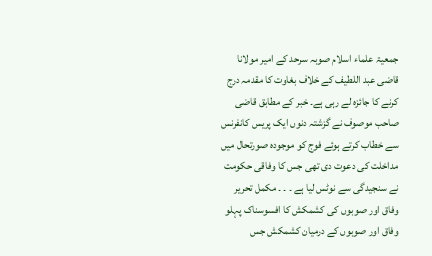جمعیۃ علماء اسلام صوبہ سرحد کے امیر مولانا قاضی عبد اللطیف کے خلاف بغاوت کا مقدمہ درج کرنے کا جائزہ لے رہی ہے۔ خبر کے مطابق قاضی صاحب موصوف نے گزشتہ دنوں ایک پریس کانفرنس سے خطاب کرتے ہوئے فوج کو موجودہ صورتحال میں مداخلت کی دعوت دی تھی جس کا وفاقی حکومت نے سنجیدگی سے نوٹس لیا ہے ۔ ۔ ۔ مکمل تحریر
وفاق اور صوبوں کی کشمکش کا افسوسناک پہلو
وفاق اور صوبوں کے درمیان کشمکش جس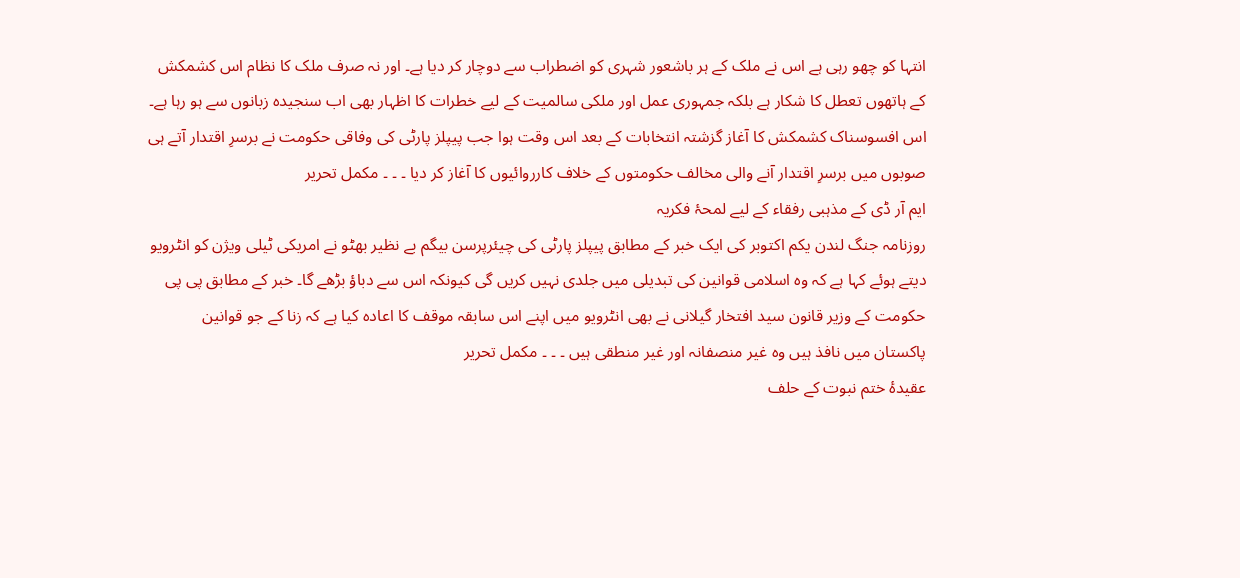انتہا کو چھو رہی ہے اس نے ملک کے ہر باشعور شہری کو اضطراب سے دوچار کر دیا ہے۔ اور نہ صرف ملک کا نظام اس کشمکش کے ہاتھوں تعطل کا شکار ہے بلکہ جمہوری عمل اور ملکی سالمیت کے لیے خطرات کا اظہار بھی اب سنجیدہ زبانوں سے ہو رہا ہے۔ اس افسوسناک کشمکش کا آغاز گزشتہ انتخابات کے بعد اس وقت ہوا جب پیپلز پارٹی کی وفاقی حکومت نے برسرِ اقتدار آتے ہی صوبوں میں برسرِ اقتدار آنے والی مخالف حکومتوں کے خلاف کارروائیوں کا آغاز کر دیا ۔ ۔ ۔ مکمل تحریر
ایم آر ڈی کے مذہبی رفقاء کے لیے لمحۂ فکریہ
روزنامہ جنگ لندن یکم اکتوبر کی ایک خبر کے مطابق پیپلز پارٹی کی چیئرپرسن بیگم بے نظیر بھٹو نے امریکی ٹیلی ویژن کو انٹرویو دیتے ہوئے کہا ہے کہ وہ اسلامی قوانین کی تبدیلی میں جلدی نہیں کریں گی کیونکہ اس سے دباؤ بڑھے گا۔ خبر کے مطابق پی پی حکومت کے وزیر قانون سید افتخار گیلانی نے بھی انٹرویو میں اپنے اس سابقہ موقف کا اعادہ کیا ہے کہ زنا کے جو قوانین پاکستان میں نافذ ہیں وہ غیر منصفانہ اور غیر منطقی ہیں ۔ ۔ ۔ مکمل تحریر
عقیدۂ ختم نبوت کے حلف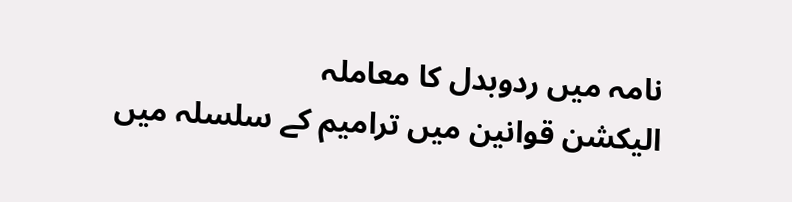نامہ میں ردوبدل کا معاملہ
الیکشن قوانین میں ترامیم کے سلسلہ میں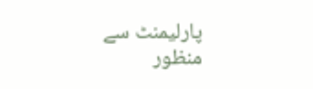پارلیمنٹ سے منظور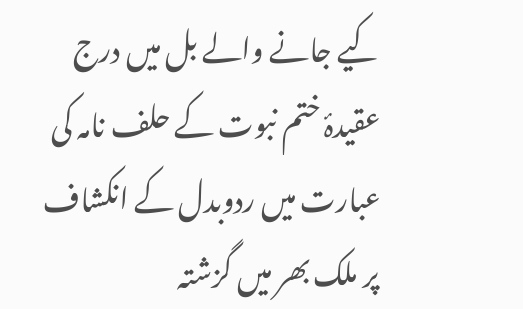کیے جانے والے بل میں درج عقیدۂ ختم نبوت کے حلف نامہ کی عبارت میں ردوبدل کے انکشاف پر ملک بھر میں گزشتہ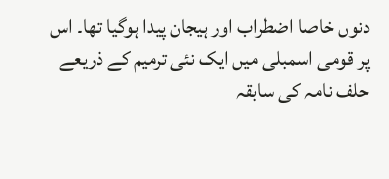دنوں خاصا اضطراب اور ہیجان پیدا ہوگیا تھا۔ اس پر قومی اسمبلی میں ایک نئی ترمیم کے ذریعے حلف نامہ کی سابقہ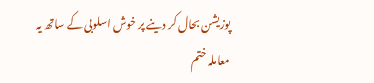پوزیشن بحال کر دینے پر خوش اسلوبی کے ساتھ یہ معاملہ ختم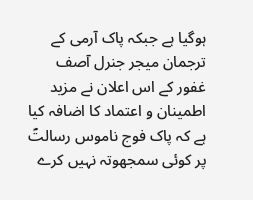ہوگیا ہے جبکہ پاک آرمی کے ترجمان میجر جنرل آصف غفور کے اس اعلان نے مزید اطمینان و اعتماد کا اضافہ کیا ہے کہ پاک فوج ناموس رسالتؐ پر کوئی سمجھوتہ نہیں کرے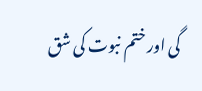گی اور ختم نبوت کی شق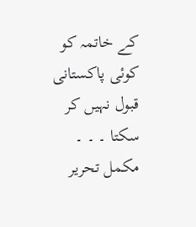کے خاتمہ کو کوئی پاکستانی قبول نہیں کر سکتا ۔ ۔ ۔ مکمل تحریر